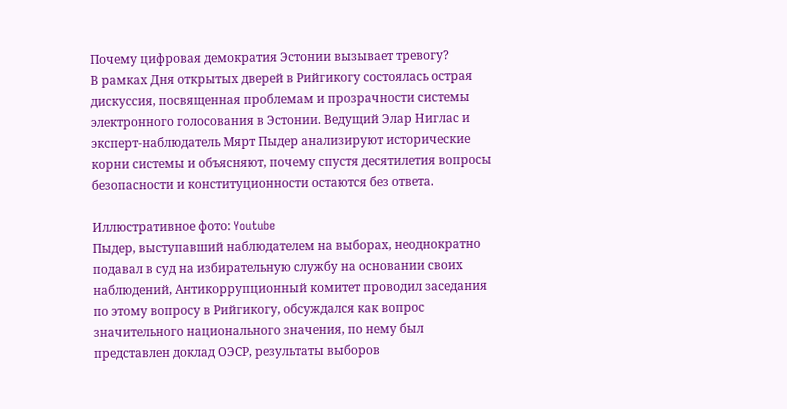Почему цифровая демократия Эстонии вызывает тревогу?
В рамках Дня открытых дверей в Рийгикогу состоялась острая дискуссия, посвященная проблемам и прозрачности системы электронного голосования в Эстонии. Ведущий Элар Ниглас и эксперт-наблюдатель Мярт Пыдер анализируют исторические корни системы и объясняют, почему спустя десятилетия вопросы безопасности и конституционности остаются без ответа.

Иллюстративное фото: Youtube
Пыдер, выступавший наблюдателем на выборах, неоднократно подавал в суд на избирательную службу на основании своих наблюдений, Антикоррупционный комитет проводил заседания по этому вопросу в Рийгикогу, обсуждался как вопрос значительного национального значения, по нему был представлен доклад ОЭСР, результаты выборов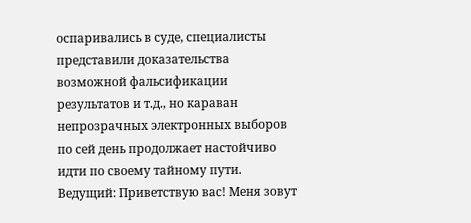оспаривались в суде, специалисты представили доказательства возможной фальсификации результатов и т.д., но караван непрозрачных электронных выборов по сей день продолжает настойчиво идти по своему тайному пути.
Ведущий: Приветствую вас! Меня зовут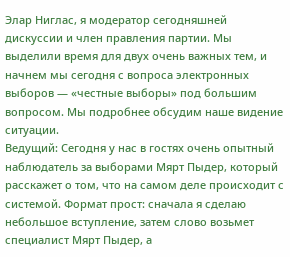Элар Ниглас, я модератор сегодняшней дискуссии и член правления партии. Мы выделили время для двух очень важных тем, и начнем мы сегодня с вопроса электронных выборов — «честные выборы» под большим вопросом. Мы подробнее обсудим наше видение ситуации.
Ведущий: Сегодня у нас в гостях очень опытный наблюдатель за выборами Мярт Пыдер, который расскажет о том, что на самом деле происходит с системой. Формат прост: сначала я сделаю небольшое вступление, затем слово возьмет специалист Мярт Пыдер, а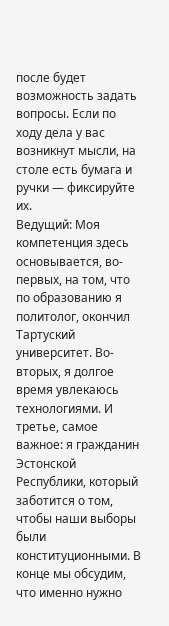после будет возможность задать вопросы. Если по ходу дела у вас возникнут мысли, на столе есть бумага и ручки — фиксируйте их.
Ведущий: Моя компетенция здесь основывается, во-первых, на том, что по образованию я политолог, окончил Тартуский университет. Во-вторых, я долгое время увлекаюсь технологиями. И третье, самое важное: я гражданин Эстонской Республики, который заботится о том, чтобы наши выборы были конституционными. В конце мы обсудим, что именно нужно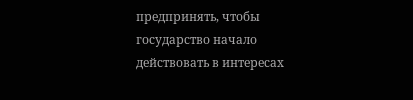предпринять, чтобы государство начало действовать в интересах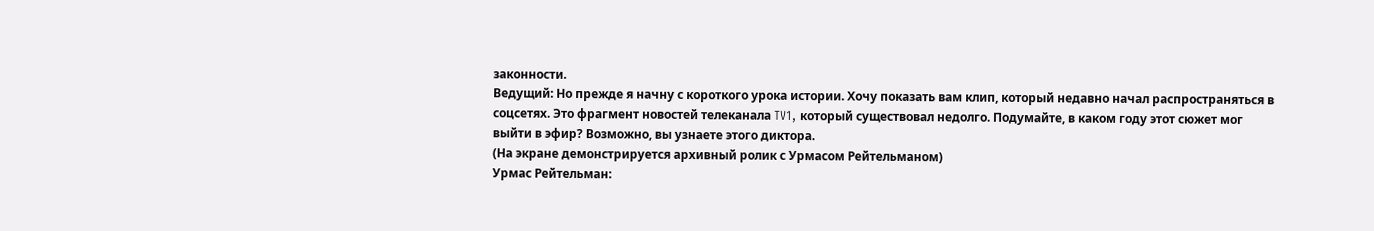законности.
Ведущий: Но прежде я начну с короткого урока истории. Хочу показать вам клип, который недавно начал распространяться в соцсетях. Это фрагмент новостей телеканала TV1, который существовал недолго. Подумайте, в каком году этот сюжет мог выйти в эфир? Возможно, вы узнаете этого диктора.
(На экране демонстрируется архивный ролик с Урмасом Рейтельманом)
Урмас Рейтельман: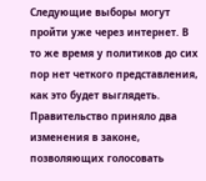Следующие выборы могут пройти уже через интернет. В то же время у политиков до сих пор нет четкого представления, как это будет выглядеть. Правительство приняло два изменения в законе, позволяющих голосовать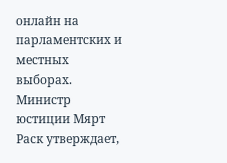онлайн на парламентских и местных выборах. Министр юстиции Мярт Раск утверждает,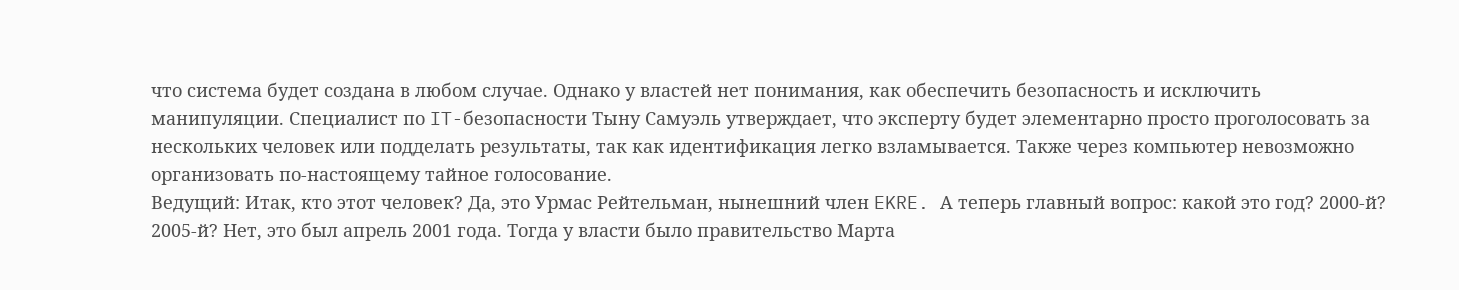что система будет создана в любом случае. Однако у властей нет понимания, как обеспечить безопасность и исключить манипуляции. Специалист по IT-безопасности Тыну Самуэль утверждает, что эксперту будет элементарно просто проголосовать за нескольких человек или подделать результаты, так как идентификация легко взламывается. Также через компьютер невозможно организовать по-настоящему тайное голосование.
Ведущий: Итак, кто этот человек? Да, это Урмас Рейтельман, нынешний член EKRE. А теперь главный вопрос: какой это год? 2000-й? 2005-й? Нет, это был апрель 2001 года. Тогда у власти было правительство Марта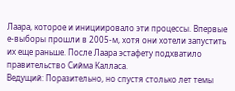Лаара, которое и инициировало эти процессы. Впервые е-выборы прошли в 2005-м, хотя они хотели запустить их еще раньше. После Лаара эстафету подхватило правительство Сийма Калласа.
Ведущий: Поразительно, но спустя столько лет темы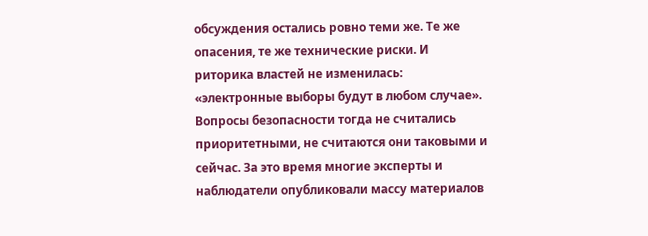обсуждения остались ровно теми же. Те же опасения, те же технические риски. И риторика властей не изменилась: «электронные выборы будут в любом случае». Вопросы безопасности тогда не считались приоритетными, не считаются они таковыми и сейчас. За это время многие эксперты и наблюдатели опубликовали массу материалов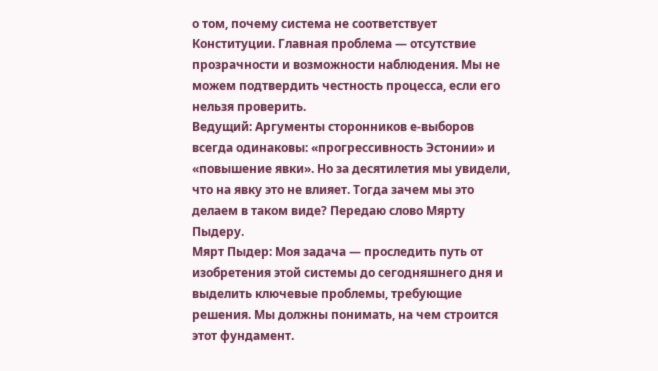о том, почему система не соответствует Конституции. Главная проблема — отсутствие прозрачности и возможности наблюдения. Мы не можем подтвердить честность процесса, если его нельзя проверить.
Ведущий: Аргументы сторонников е-выборов всегда одинаковы: «прогрессивность Эстонии» и «повышение явки». Но за десятилетия мы увидели, что на явку это не влияет. Тогда зачем мы это делаем в таком виде? Передаю слово Мярту Пыдеру.
Мярт Пыдер: Моя задача — проследить путь от изобретения этой системы до сегодняшнего дня и выделить ключевые проблемы, требующие решения. Мы должны понимать, на чем строится этот фундамент.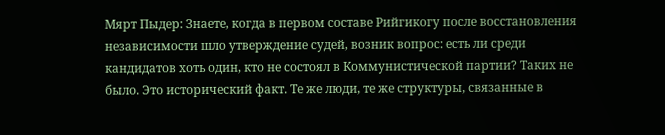Мярт Пыдер: Знаете, когда в первом составе Рийгикогу после восстановления независимости шло утверждение судей, возник вопрос: есть ли среди кандидатов хоть один, кто не состоял в Коммунистической партии? Таких не было. Это исторический факт. Те же люди, те же структуры, связанные в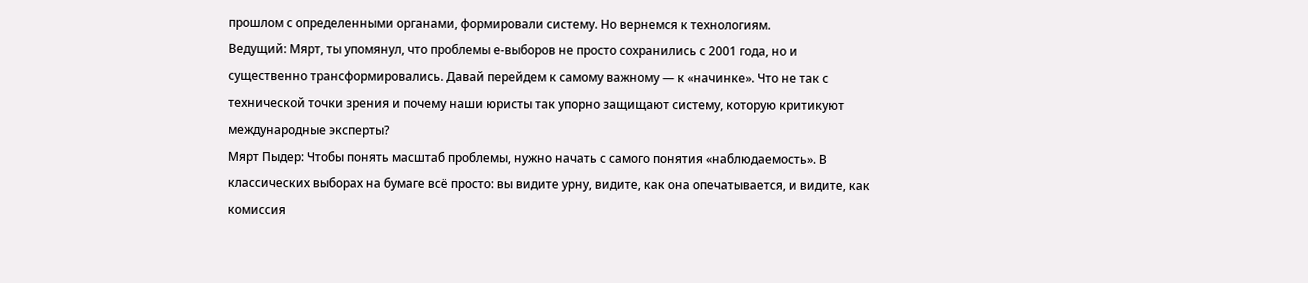прошлом с определенными органами, формировали систему. Но вернемся к технологиям.
Ведущий: Мярт, ты упомянул, что проблемы е-выборов не просто сохранились с 2001 года, но и существенно трансформировались. Давай перейдем к самому важному — к «начинке». Что не так с технической точки зрения и почему наши юристы так упорно защищают систему, которую критикуют международные эксперты?
Мярт Пыдер: Чтобы понять масштаб проблемы, нужно начать с самого понятия «наблюдаемость». В классических выборах на бумаге всё просто: вы видите урну, видите, как она опечатывается, и видите, как комиссия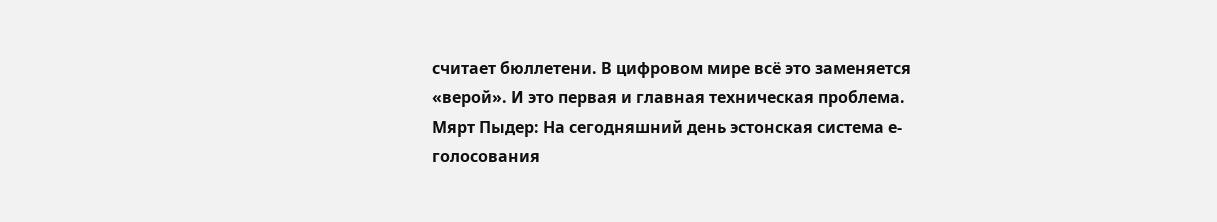считает бюллетени. В цифровом мире всё это заменяется «верой». И это первая и главная техническая проблема.
Мярт Пыдер: На сегодняшний день эстонская система е-голосования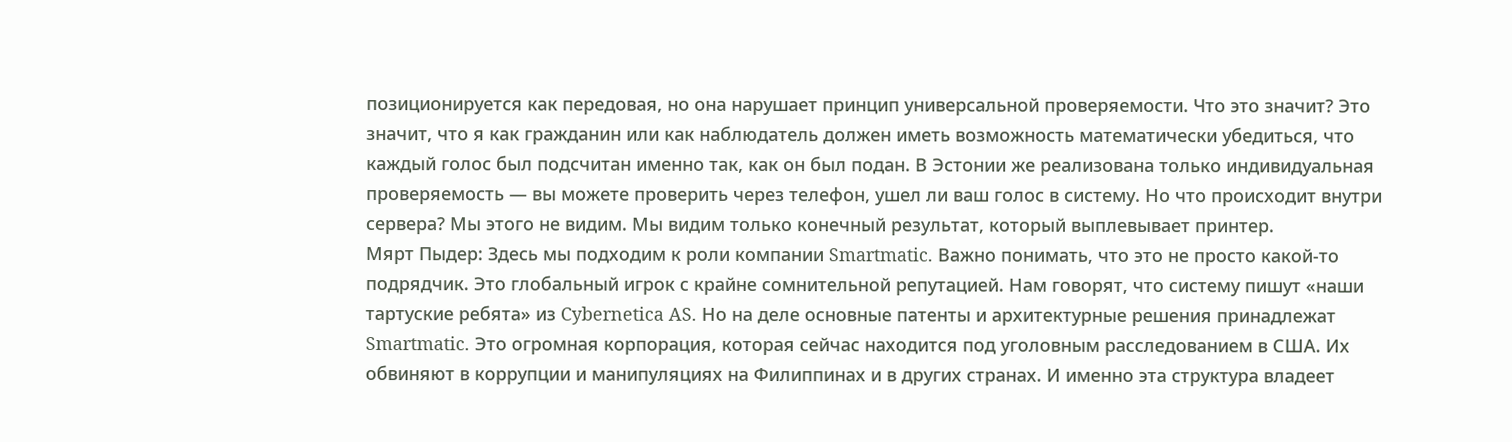позиционируется как передовая, но она нарушает принцип универсальной проверяемости. Что это значит? Это значит, что я как гражданин или как наблюдатель должен иметь возможность математически убедиться, что каждый голос был подсчитан именно так, как он был подан. В Эстонии же реализована только индивидуальная проверяемость — вы можете проверить через телефон, ушел ли ваш голос в систему. Но что происходит внутри сервера? Мы этого не видим. Мы видим только конечный результат, который выплевывает принтер.
Мярт Пыдер: Здесь мы подходим к роли компании Smartmatic. Важно понимать, что это не просто какой-то подрядчик. Это глобальный игрок с крайне сомнительной репутацией. Нам говорят, что систему пишут «наши тартуские ребята» из Cybernetica AS. Но на деле основные патенты и архитектурные решения принадлежат Smartmatic. Это огромная корпорация, которая сейчас находится под уголовным расследованием в США. Их обвиняют в коррупции и манипуляциях на Филиппинах и в других странах. И именно эта структура владеет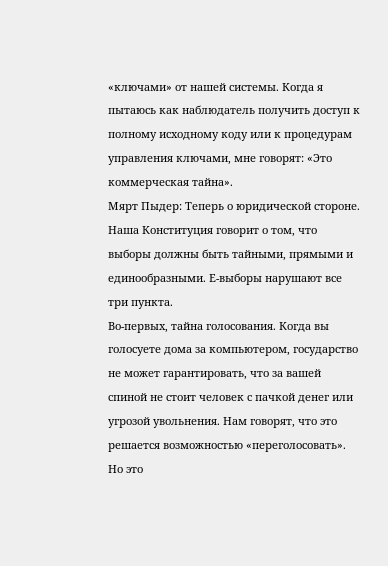«ключами» от нашей системы. Когда я пытаюсь как наблюдатель получить доступ к полному исходному коду или к процедурам управления ключами, мне говорят: «Это коммерческая тайна».
Мярт Пыдер: Теперь о юридической стороне. Наша Конституция говорит о том, что выборы должны быть тайными, прямыми и единообразными. Е-выборы нарушают все три пункта.
Во-первых, тайна голосования. Когда вы голосуете дома за компьютером, государство не может гарантировать, что за вашей спиной не стоит человек с пачкой денег или угрозой увольнения. Нам говорят, что это решается возможностью «переголосовать». Но это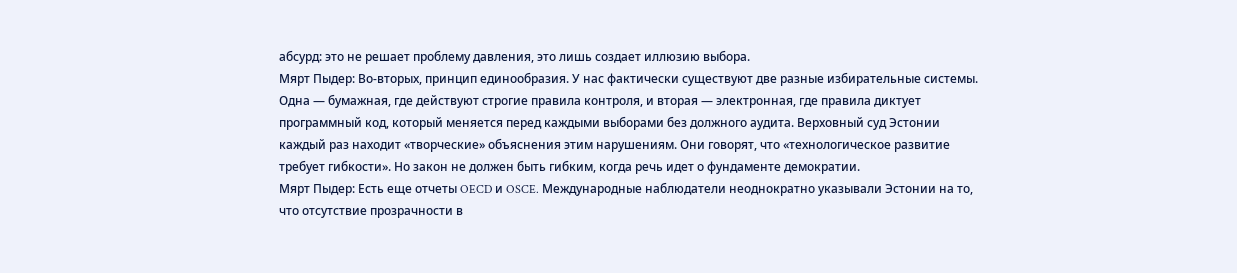абсурд: это не решает проблему давления, это лишь создает иллюзию выбора.
Мярт Пыдер: Во-вторых, принцип единообразия. У нас фактически существуют две разные избирательные системы. Одна — бумажная, где действуют строгие правила контроля, и вторая — электронная, где правила диктует программный код, который меняется перед каждыми выборами без должного аудита. Верховный суд Эстонии каждый раз находит «творческие» объяснения этим нарушениям. Они говорят, что «технологическое развитие требует гибкости». Но закон не должен быть гибким, когда речь идет о фундаменте демократии.
Мярт Пыдер: Есть еще отчеты OECD и OSCE. Международные наблюдатели неоднократно указывали Эстонии на то, что отсутствие прозрачности в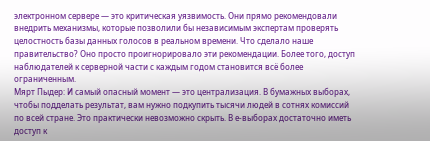электронном сервере — это критическая уязвимость. Они прямо рекомендовали внедрить механизмы, которые позволили бы независимым экспертам проверять целостность базы данных голосов в реальном времени. Что сделало наше правительство? Оно просто проигнорировало эти рекомендации. Более того, доступ наблюдателей к серверной части с каждым годом становится всё более ограниченным.
Мярт Пыдер: И самый опасный момент — это централизация. В бумажных выборах, чтобы подделать результат, вам нужно подкупить тысячи людей в сотнях комиссий по всей стране. Это практически невозможно скрыть. В е-выборах достаточно иметь доступ к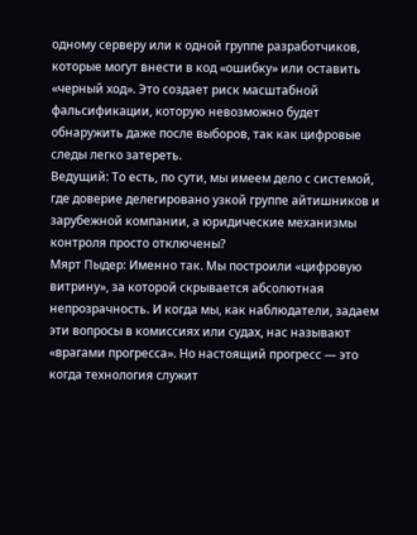одному серверу или к одной группе разработчиков, которые могут внести в код «ошибку» или оставить «черный ход». Это создает риск масштабной фальсификации, которую невозможно будет обнаружить даже после выборов, так как цифровые следы легко затереть.
Ведущий: То есть, по сути, мы имеем дело с системой, где доверие делегировано узкой группе айтишников и зарубежной компании, а юридические механизмы контроля просто отключены?
Мярт Пыдер: Именно так. Мы построили «цифровую витрину», за которой скрывается абсолютная непрозрачность. И когда мы, как наблюдатели, задаем эти вопросы в комиссиях или судах, нас называют «врагами прогресса». Но настоящий прогресс — это когда технология служит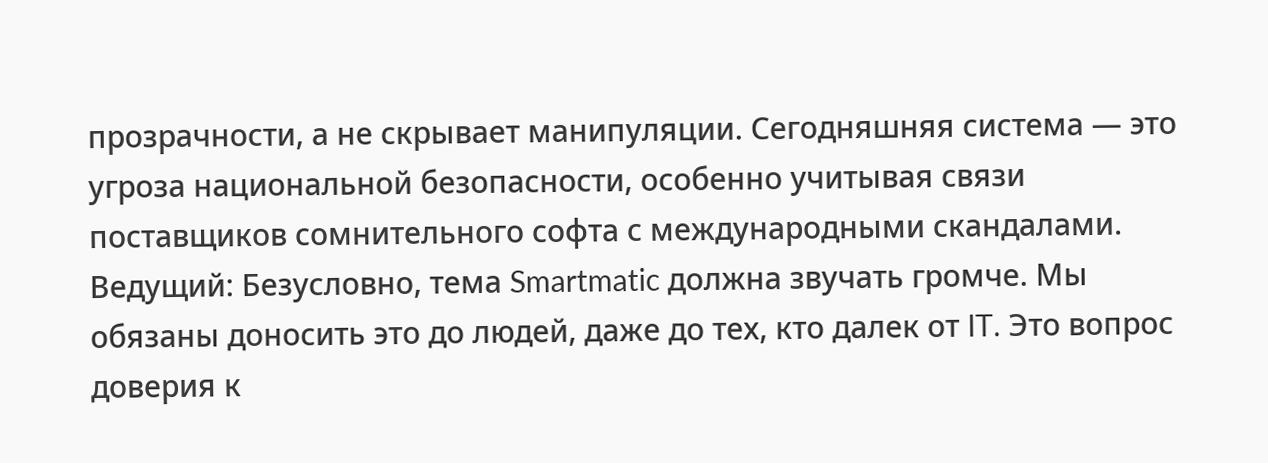прозрачности, а не скрывает манипуляции. Сегодняшняя система — это угроза национальной безопасности, особенно учитывая связи поставщиков сомнительного софта с международными скандалами.
Ведущий: Безусловно, тема Smartmatic должна звучать громче. Мы обязаны доносить это до людей, даже до тех, кто далек от IT. Это вопрос доверия к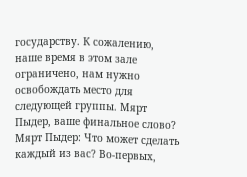государству. К сожалению, наше время в этом зале ограничено, нам нужно освобождать место для следующей группы. Мярт Пыдер, ваше финальное слово?
Мярт Пыдер: Что может сделать каждый из вас? Во-первых,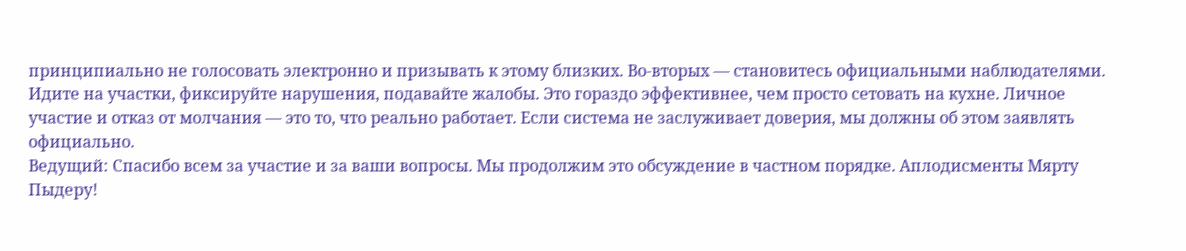принципиально не голосовать электронно и призывать к этому близких. Во-вторых — становитесь официальными наблюдателями. Идите на участки, фиксируйте нарушения, подавайте жалобы. Это гораздо эффективнее, чем просто сетовать на кухне. Личное участие и отказ от молчания — это то, что реально работает. Если система не заслуживает доверия, мы должны об этом заявлять официально.
Ведущий: Спасибо всем за участие и за ваши вопросы. Мы продолжим это обсуждение в частном порядке. Аплодисменты Мярту Пыдеру!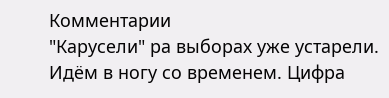Комментарии
"Карусели" ра выборах уже устарели. Идём в ногу со временем. Цифра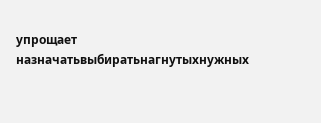упрощает
назначатьвыбиратьнагнутыхнужных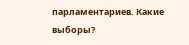парламентариев. Какие выборы?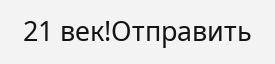21 век!Отправить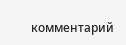комментарий